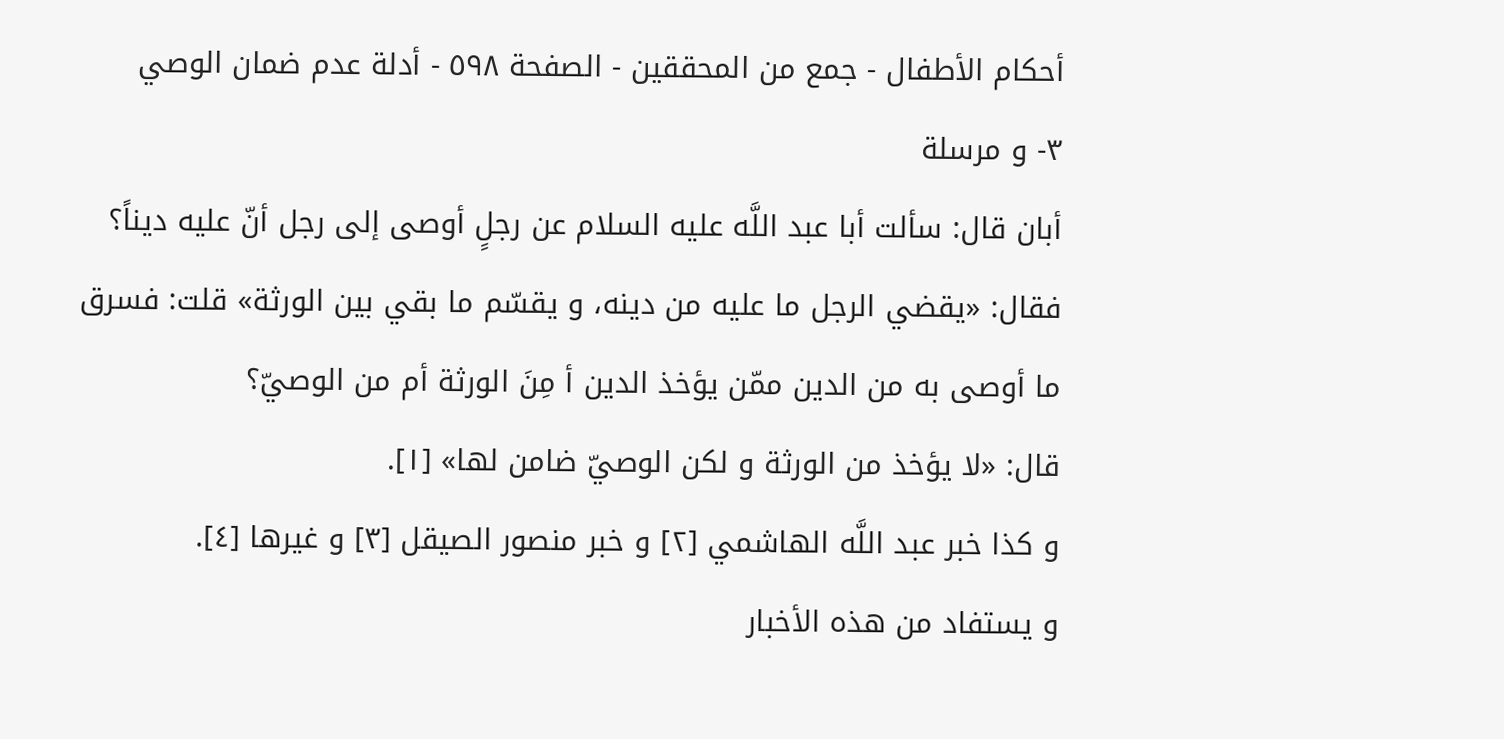أحكام الأطفال - جمع من المحققين - الصفحة ٥٩٨ - أدلة عدم ضمان الوصي
٣- و مرسلة
أبان قال: سألت أبا عبد اللَّه عليه السلام عن رجلٍ أوصى إلى رجل أنّ عليه ديناً؟ فقال: «يقضي الرجل ما عليه من دينه، و يقسّم ما بقي بين الورثة» قلت: فسرق ما أوصى به من الدين ممّن يؤخذ الدين أ مِنَ الورثة أم من الوصيّ؟
قال: «لا يؤخذ من الورثة و لكن الوصيّ ضامن لها» [١].
و كذا خبر عبد اللَّه الهاشمي [٢] و خبر منصور الصيقل [٣] و غيرها [٤].
و يستفاد من هذه الأخبار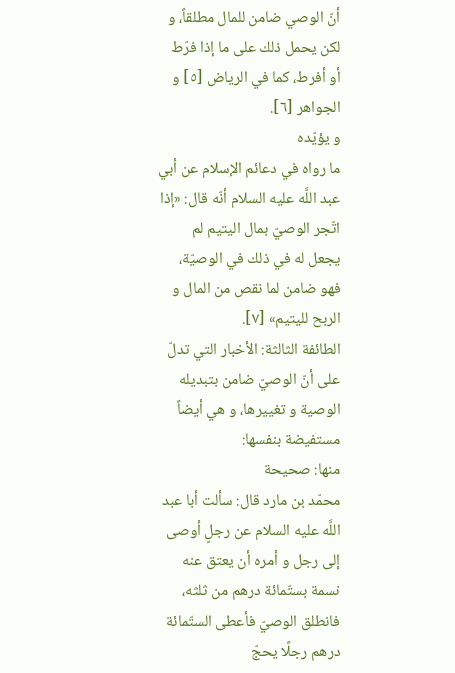أنّ الوصي ضامن للمال مطلقاً، و لكن يحمل ذلك على ما إذا فرّط أو أفرط، كما في الرياض [٥] و الجواهر [٦].
و يؤيّده
ما رواه في دعائم الإسلام عن أبي عبد اللَّه عليه السلام أنّه قال: «إذا اتّجر الوصيّ بمال اليتيم لم يجعل له في ذلك في الوصيّة، فهو ضامن لما نقص من المال و الربح لليتيم» [٧].
الطائفة الثالثة: الأخبار التي تدلّ على أنّ الوصيّ ضامن بتبديله الوصية و تغييرها، و هي أيضاً مستفيضة بنفسها:
منها: صحيحة
محمّد بن مارد قال: سألت أبا عبد اللَّه عليه السلام عن رجلٍ أوصى إلى رجل و أمره أن يعتق عنه نسمة بستّمائة درهم من ثلثه، فانطلق الوصيّ فأعطى الستّمائة درهم رجلًا يحجّ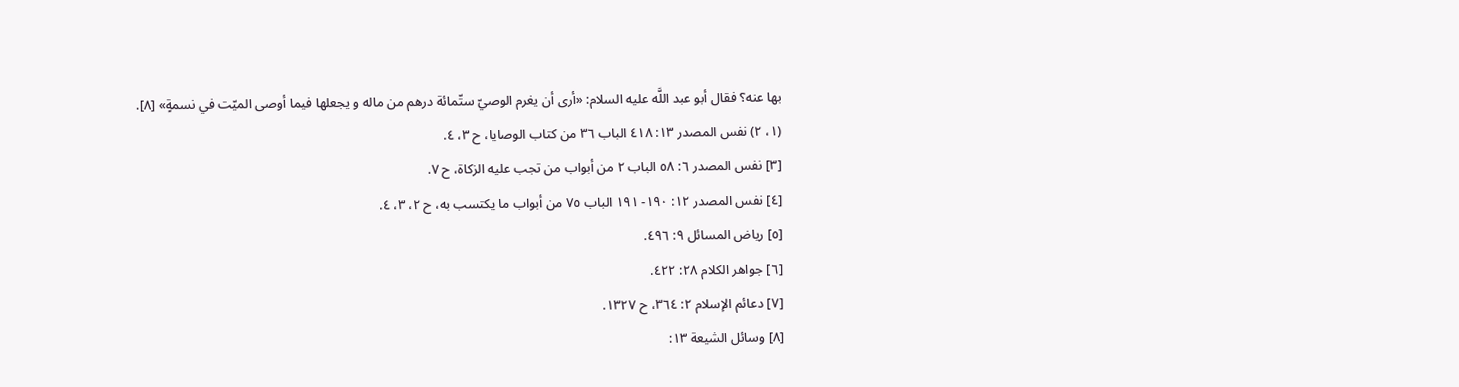بها عنه؟ فقال أبو عبد اللَّه عليه السلام: «أرى أن يغرم الوصيّ ستّمائة درهم من ماله و يجعلها فيما أوصى الميّت في نسمةٍ» [٨].
(١، ٢) نفس المصدر ١٣: ٤١٨ الباب ٣٦ من كتاب الوصايا، ح ٣، ٤.
[٣] نفس المصدر ٦: ٥٨ الباب ٢ من أبواب من تجب عليه الزكاة، ح ٧.
[٤] نفس المصدر ١٢: ١٩٠- ١٩١ الباب ٧٥ من أبواب ما يكتسب به، ح ٢، ٣، ٤.
[٥] رياض المسائل ٩: ٤٩٦.
[٦] جواهر الكلام ٢٨: ٤٢٢.
[٧] دعائم الإسلام ٢: ٣٦٤، ح ١٣٢٧.
[٨] وسائل الشيعة ١٣: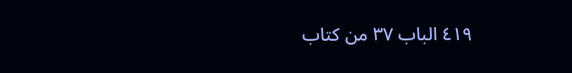٤١٩ الباب ٣٧ من كتاب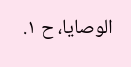الوصايا، ح ١.